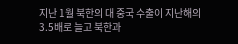지난 1월 북한의 대 중국 수출이 지난해의 3.5배로 늘고 북한과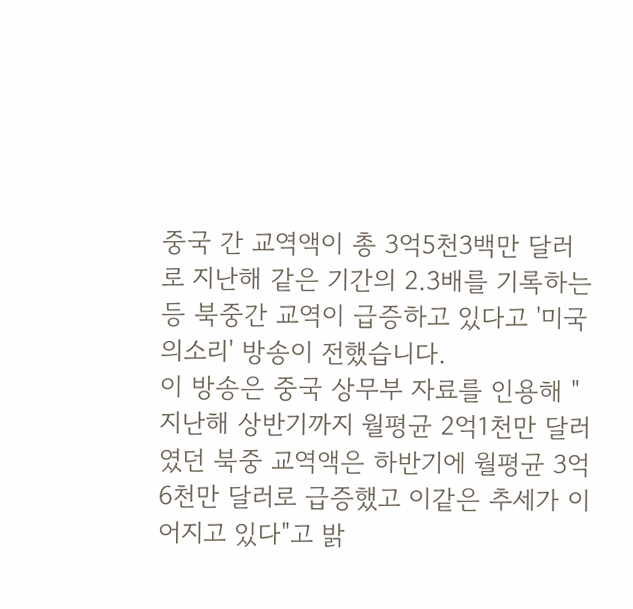중국 간 교역액이 총 3억5천3백만 달러로 지난해 같은 기간의 2.3배를 기록하는 등 북중간 교역이 급증하고 있다고 '미국의소리' 방송이 전했습니다.
이 방송은 중국 상무부 자료를 인용해 "지난해 상반기까지 월평균 2억1천만 달러였던 북중 교역액은 하반기에 월평균 3억6천만 달러로 급증했고 이같은 추세가 이어지고 있다"고 밝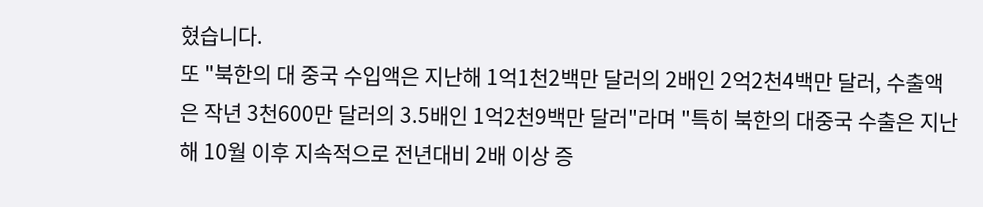혔습니다.
또 "북한의 대 중국 수입액은 지난해 1억1천2백만 달러의 2배인 2억2천4백만 달러, 수출액은 작년 3천600만 달러의 3.5배인 1억2천9백만 달러"라며 "특히 북한의 대중국 수출은 지난해 10월 이후 지속적으로 전년대비 2배 이상 증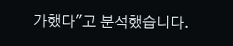가했다"고 분석했습니다.